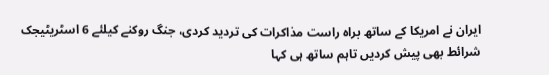ایران نے امریکا کے ساتھ براہ راست مذاکرات کی تردید کردی، جنگ روکنے کیلئے 6 اسٹریٹیجک شرائط بھی پیش کردیں تاہم ساتھ ہی کہا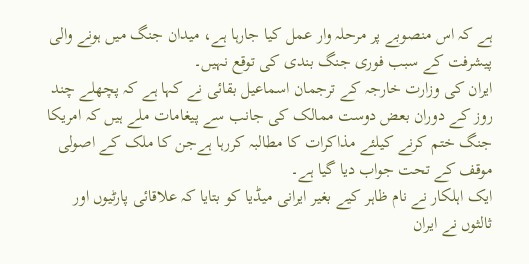ہے کہ اس منصوبے پر مرحلہ وار عمل کیا جارہا ہے، میدان جنگ میں ہونے والی پیشرفت کے سبب فوری جنگ بندی کی توقع نہیں۔
ایران کی وزارت خارجہ کے ترجمان اسماعیل بقائی نے کہا ہے کہ پچھلے چند روز کے دوران بعض دوست ممالک کی جانب سے پیغامات ملے ہیں کہ امریکا جنگ ختم کرنے کیلئے مذاکرات کا مطالبہ کررہا ہےجن کا ملک کے اصولی موقف کے تحت جواب دیا گیا ہے۔
ایک اہلکار نے نام ظاہر کیے بغیر ایرانی میڈیا کو بتایا کہ علاقائی پارٹیوں اور ثالثوں نے ایران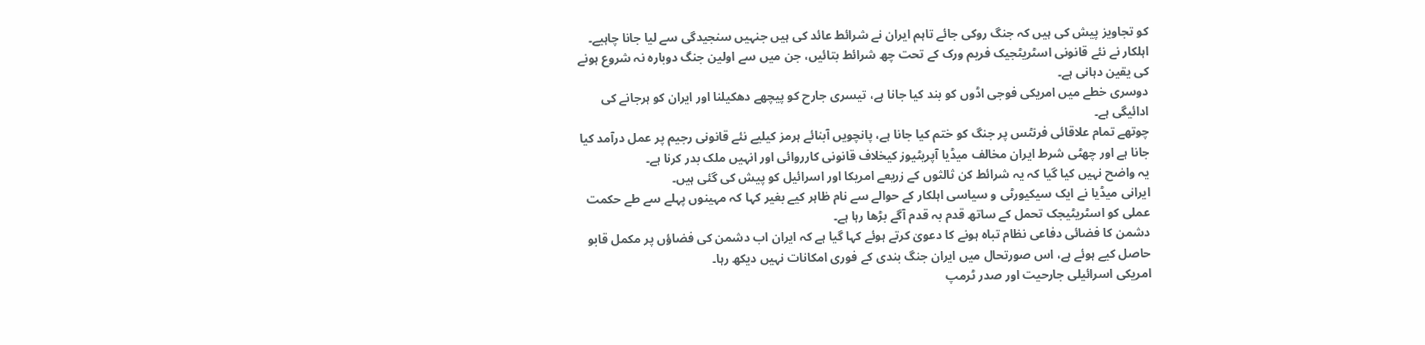کو تجاویز پیش کی ہیں کہ جنگ روکی جائے تاہم ایران نے شرائط عائد کی ہیں جنہیں سنجیدگی سے لیا جانا چاہیے۔
اہلکار نے نئے قانونی اسٹریٹجیک فریم ورک کے تحت چھ شرائط بتائیں، جن میں سے اولین جنگ دوبارہ نہ شروع ہونے کی یقین دہانی ہے۔
دوسری خطے میں امریکی فوجی اڈوں کو بند کیا جانا ہے، تیسری جارح کو پیچھے دھکیلنا اور ایران کو ہرجانے کی ادائیگی ہے۔
چوتھے تمام علاقائی فرنٹس پر جنگ کو ختم کیا جانا ہے، پانچویں آبنائے ہرمز کیلیے نئے قانونی رجیم پر عمل درآمد کیا جانا ہے اور چھٹی شرط ایران مخالف میڈیا آپریٹیوز کیخلاف قانونی کارروائی اور انہیں ملک بدر کرنا ہے۔
یہ واضح نہیں کیا گیا کہ یہ شرائط کن ثالثوں کے زریعے امریکا اور اسرائیل کو پیش کی گئی ہیں۔
ایرانی میڈیا نے ایک سیکیورٹی و سیاسی اہلکار کے حوالے سے نام ظاہر کیے بغیر کہا کہ مہینوں پہلے سے طے حکمت عملی کو اسٹریٹیجک تحمل کے ساتھ قدم بہ قدم آگے بڑھا رہا ہے۔
دشمن کا فضائی دفاعی نظام تباہ ہونے کا دعویٰ کرتے ہوئے کہا گیا ہے کہ ایران اب دشمن کی فضاؤں پر مکمل قابو حاصل کیے ہوئے ہے، اس صورتحال میں ایران جنگ بندی کے فوری امکانات نہیں دیکھ رہا۔
امریکی اسرائیلی جارحیت اور صدر ٹرمپ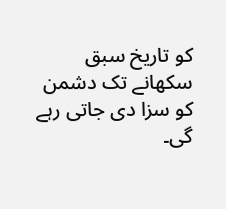کو تاریخ سبق سکھانے تک دشمن کو سزا دی جاتی رہے گی۔